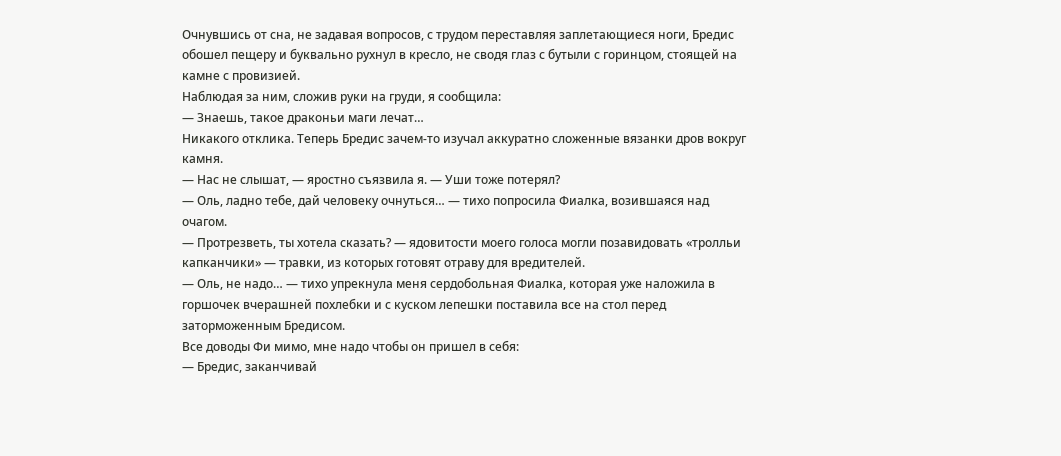Очнувшись от сна, не задавая вопросов, с трудом переставляя заплетающиеся ноги, Бредис обошел пещеру и буквально рухнул в кресло, не сводя глаз с бутыли с горинцом, стоящей на камне с провизией.
Наблюдая за ним, сложив руки на груди, я сообщила:
— Знаешь, такое драконьи маги лечат…
Никакого отклика. Теперь Бредис зачем-то изучал аккуратно сложенные вязанки дров вокруг камня.
— Нас не слышат, — яростно съязвила я. — Уши тоже потерял?
— Оль, ладно тебе, дай человеку очнуться… — тихо попросила Фиалка, возившаяся над очагом.
— Протрезветь, ты хотела сказать? — ядовитости моего голоса могли позавидовать «тролльи капканчики» — травки, из которых готовят отраву для вредителей.
— Оль, не надо… — тихо упрекнула меня сердобольная Фиалка, которая уже наложила в горшочек вчерашней похлебки и с куском лепешки поставила все на стол перед заторможенным Бредисом.
Все доводы Фи мимо, мне надо чтобы он пришел в себя:
— Бредис, заканчивай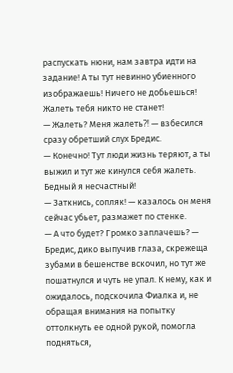распускать нюни, нам завтра идти на задание! А ты тут невинно убиенного изображаешь! Ничего не добьешься! Жалеть тебя никто не станет!
— Жалеть? Меня жалеть⁈ — взбесился сразу обретший слух Бредис.
— Конечно! Тут люди жизнь теряют, а ты выжил и тут же кинулся себя жалеть. Бедный я несчастный!
— Заткнись, сопляк! — казалось он меня сейчас убьет, размажет по стенке.
— А что будет? Громко заплачешь? — Бредис, дико выпучив глаза, скрежеща зубами в бешенстве вскочил, но тут же пошатнулся и чуть не упал. К нему, как и ожидалось, подскочила Фиалка и, не обращая внимания на попытку оттолкнуть ее одной рукой, помогла подняться,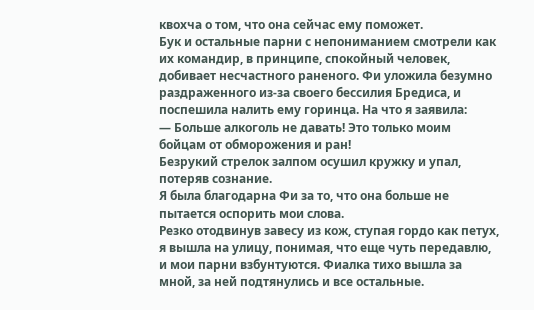квохча о том, что она сейчас ему поможет.
Бук и остальные парни с непониманием смотрели как их командир, в принципе, спокойный человек, добивает несчастного раненого. Фи уложила безумно раздраженного из-за своего бессилия Бредиса, и поспешила налить ему горинца. На что я заявила:
— Больше алкоголь не давать! Это только моим бойцам от обморожения и ран!
Безрукий стрелок залпом осушил кружку и упал, потеряв сознание.
Я была благодарна Фи за то, что она больше не пытается оспорить мои слова.
Резко отодвинув завесу из кож, ступая гордо как петух, я вышла на улицу, понимая, что еще чуть передавлю, и мои парни взбунтуются. Фиалка тихо вышла за мной, за ней подтянулись и все остальные.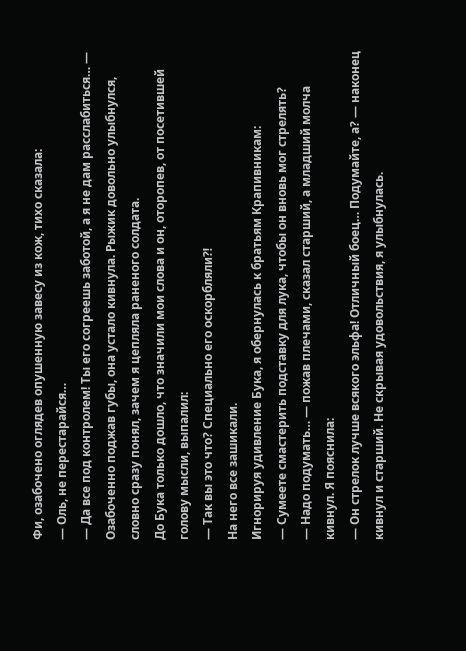Фи, озабочено оглядев опушенную завесу из кож, тихо сказала:
— Оль, не перестарайся…
— Да все под контролем! Ты его согреешь заботой, а я не дам расслабиться… — Озабоченно поджав губы, она устало кивнула. Рыжик довольно улыбнулся, словно сразу понял, зачем я цепляла раненого солдата.
До Бука только дошло, что значили мои слова и он, оторопев, от посетившей голову мысли, выпалил:
— Так вы это что? Специально его оскорбляли⁈
На него все зашикали.
Игнорируя удивление Бука, я обернулась к братьям Крапивникам:
— Сумеете смастерить подставку для лука, чтобы он вновь мог стрелять?
— Надо подумать… — пожав плечами, сказал старший, а младший молча кивнул. Я пояснила:
— Он стрелок лучше всякого эльфа! Отличный боец… Подумайте, а? — наконец кивнул и старший. Не скрывая удовольствия, я улыбнулась.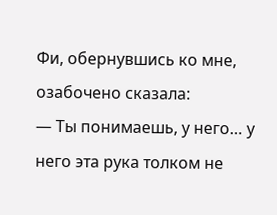Фи, обернувшись ко мне, озабочено сказала:
— Ты понимаешь, у него… у него эта рука толком не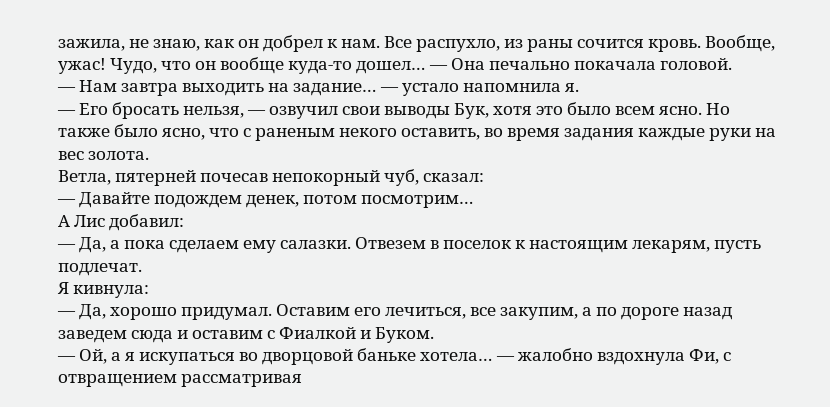зажила, не знаю, как он добрел к нам. Все распухло, из раны сочится кровь. Вообще, ужас! Чудо, что он вообще куда-то дошел… — Она печально покачала головой.
— Нам завтра выходить на задание… — устало напомнила я.
— Его бросать нельзя, — озвучил свои выводы Бук, хотя это было всем ясно. Но также было ясно, что с раненым некого оставить, во время задания каждые руки на вес золота.
Ветла, пятерней почесав непокорный чуб, сказал:
— Давайте подождем денек, потом посмотрим…
А Лис добавил:
— Да, а пока сделаем ему салазки. Отвезем в поселок к настоящим лекарям, пусть подлечат.
Я кивнула:
— Да, хорошо придумал. Оставим его лечиться, все закупим, а по дороге назад заведем сюда и оставим с Фиалкой и Буком.
— Ой, а я искупаться во дворцовой баньке хотела… — жалобно вздохнула Фи, с отвращением рассматривая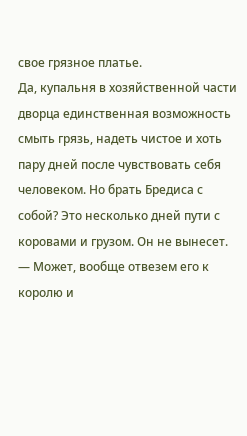свое грязное платье.
Да, купальня в хозяйственной части дворца единственная возможность смыть грязь, надеть чистое и хоть пару дней после чувствовать себя человеком. Но брать Бредиса с собой? Это несколько дней пути с коровами и грузом. Он не вынесет.
— Может, вообще отвезем его к королю и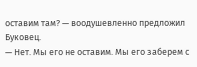оставим там? — воодушевленно предложил Буковец.
— Нет. Мы его не оставим. Мы его заберем с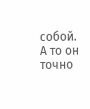собой. А то он точно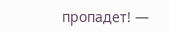пропадет! —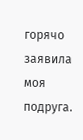горячо заявила моя подруга.